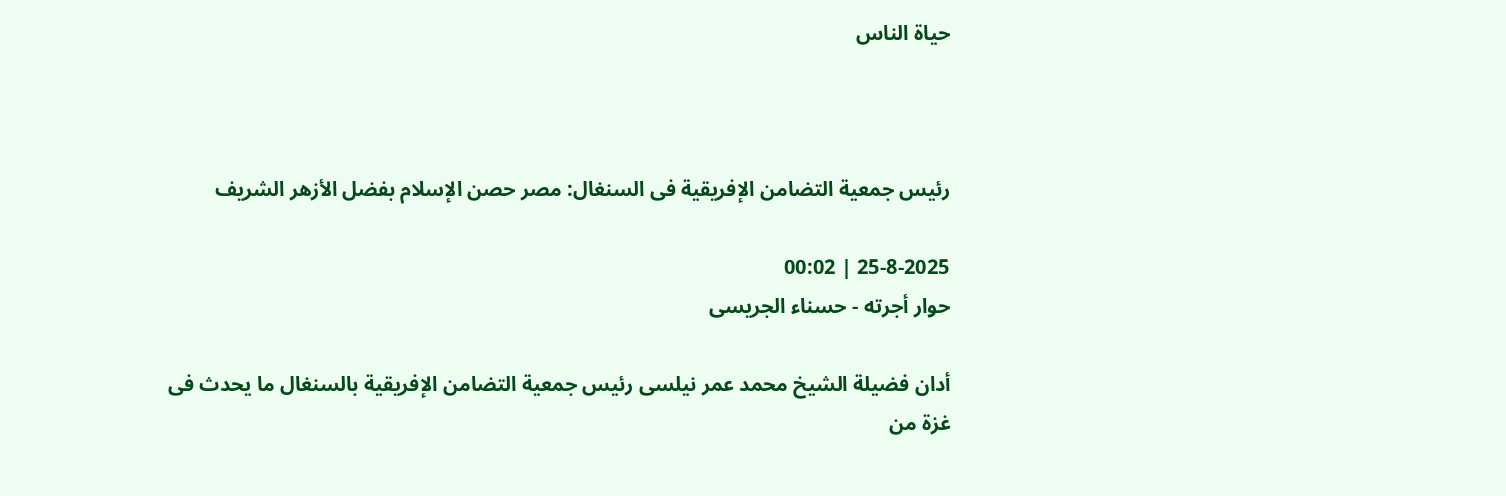حياة الناس



رئيس جمعية التضامن الإفريقية فى السنغال: مصر حصن الإسلام بفضل الأزهر الشريف

25-8-2025 | 00:02
حوار أجرته - حسناء الجريسى

أدان فضيلة الشيخ محمد عمر نيلسى رئيس جمعية التضامن الإفريقية بالسنغال ما يحدث فى غزة من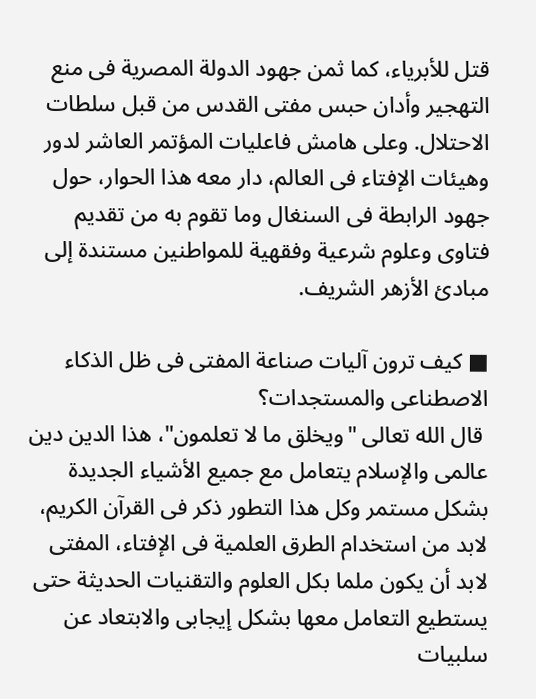قتل للأبرياء، كما ثمن جهود الدولة المصرية فى منع التهجير وأدان حبس مفتى القدس من قبل سلطات الاحتلال. وعلى هامش فاعليات المؤتمر العاشر لدور وهيئات الإفتاء فى العالم، دار معه هذا الحوار، حول جهود الرابطة فى السنغال وما تقوم به من تقديم فتاوى وعلوم شرعية وفقهية للمواطنين مستندة إلى مبادئ الأزهر الشريف.

■ كيف ترون آليات صناعة المفتى فى ظل الذكاء الاصطناعى والمستجدات؟
 قال الله تعالى "ويخلق ما لا تعلمون"، هذا الدين دين عالمى والإسلام يتعامل مع جميع الأشياء الجديدة بشكل مستمر وكل هذا التطور ذكر فى القرآن الكريم، لابد من استخدام الطرق العلمية فى الإفتاء، المفتى لابد أن يكون ملما بكل العلوم والتقنيات الحديثة حتى يستطيع التعامل معها بشكل إيجابى والابتعاد عن سلبيات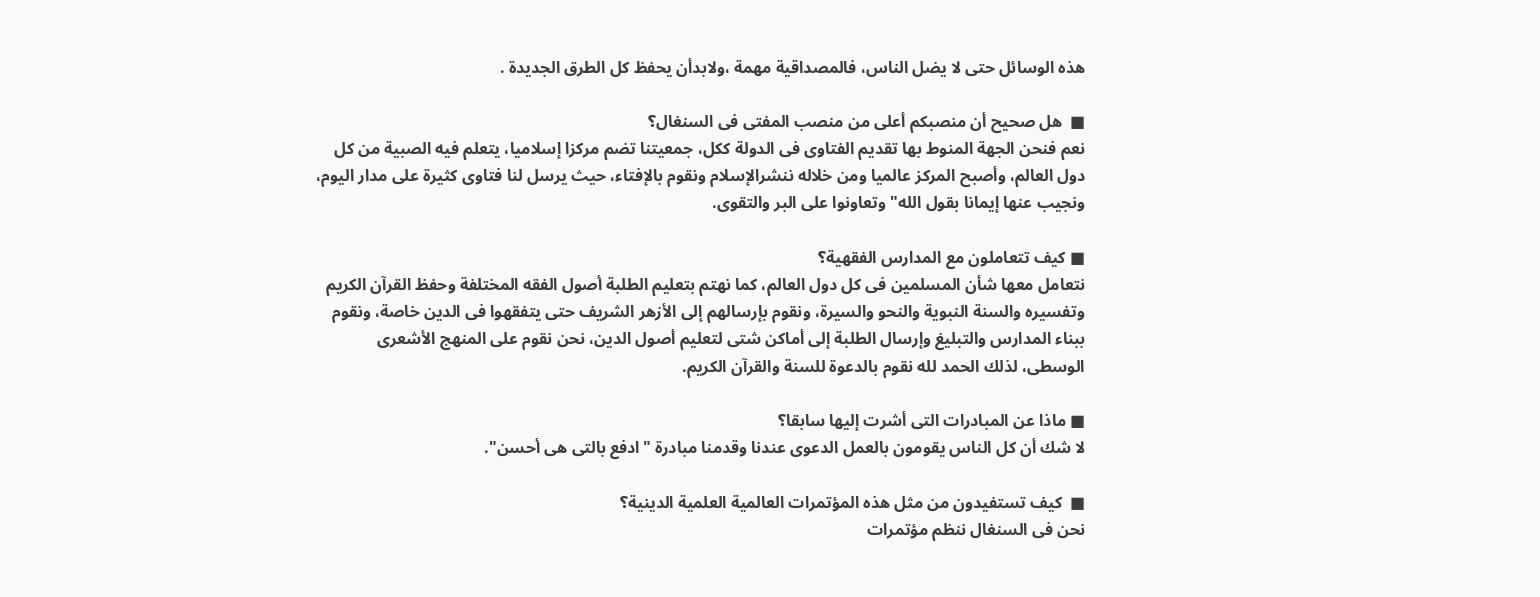هذه الوسائل حتى لا يضل الناس، فالمصداقية مهمة ،ولابدأن يحفظ كل الطرق الجديدة .

■  هل صحيح أن منصبكم أعلى من منصب المفتى فى السنغال؟
نعم فنحن الجهة المنوط بها تقديم الفتاوى فى الدولة ككل، جمعيتنا تضم مركزا إسلاميا، يتعلم فيه الصبية من كل دول العالم، وأصبح المركز عالميا ومن خلاله ننشرالإسلام ونقوم بالإفتاء، حيث يرسل لنا فتاوى كثيرة على مدار اليوم، ونجيب عنها إيمانا بقول الله" وتعاونوا على البر والتقوى.

■ كيف تتعاملون مع المدارس الفقهية؟
نتعامل معها شأن المسلمين فى كل دول العالم، كما نهتم بتعليم الطلبة أصول الفقه المختلفة وحفظ القرآن الكريم وتفسيره والسنة النبوية والنحو والسيرة، ونقوم بإرسالهم إلى الأزهر الشريف حتى يتفقهوا فى الدين خاصة، ونقوم ببناء المدارس والتبليغ وإرسال الطلبة إلى أماكن شتى لتعليم أصول الدين، نحن نقوم على المنهج الأشعرى الوسطى، لذلك الحمد لله نقوم بالدعوة للسنة والقرآن الكريم.

■ ماذا عن المبادرات التى أشرت إليها سابقا؟
لا شك أن كل الناس يقومون بالعمل الدعوى عندنا وقدمنا مبادرة "ادفع بالتى هى أحسن".

■  كيف تستفيدون من مثل هذه المؤتمرات العالمية العلمية الدينية؟
نحن فى السنغال ننظم مؤتمرات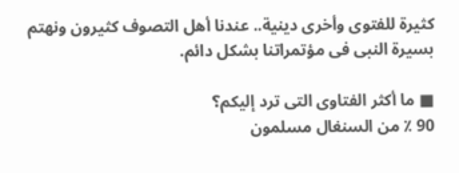كثيرة للفتوى وأخرى دينية.. عندنا أهل التصوف كثيرون ونهتم بسيرة النبى فى مؤتمراتنا بشكل دائم.

■ ما أكثر الفتاوى التى ترد إليكم؟
90 ٪ من السنغال مسلمون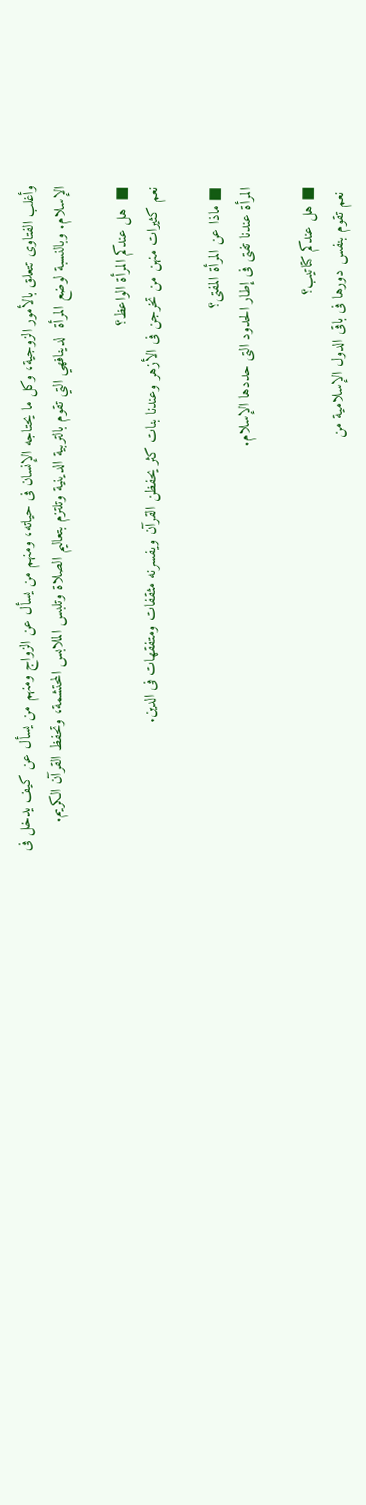وأغلب الفتاوى تتعلق بالأمور الزوجية، وكل ما يحتاجه الإنسان فى حياته، ومنهم من يسأل عن الزواج ومنهم من يسأل عن كيف يدخل فى الإسلام. وبالنسبة لوضع المرأة  لدينافهي التي تقوم بالتربية الدينية وتلتزم بتعاليم الصلاة وتلبس الملابس المحتشمة، وتحفظ القرآن الكريم.

■  هل عندكم المرأة الواعظ؟
نعم كثيرات منهن من تخرجن فى الأزهر وعندنا بنات كثر يحفظن القرآن ويفسرنه مثقفات ومتفقهات فى الدين.

■ ماذا عن المرأة المفتى؟
المرأة عندنا تفتى فى إطار الحدود التى حددها الإسلام.

■ هل عندكم كتاتيب؟
 نعم تقوم بنفس دورها فى باقى الدول الإسلامية من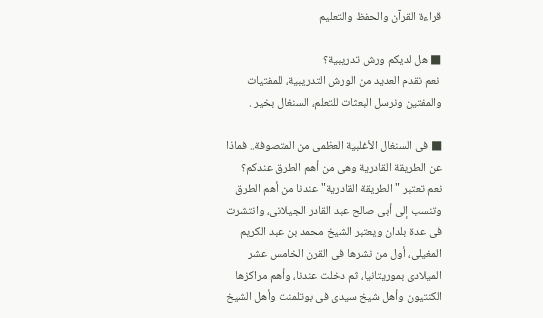قراءة القرآن والحفظ والتعليم

■ هل لديكم ورش تدريبية؟
 نعم نقدم العديد من الورش التدريبية، للمفتيات والمفتين ونرسل البعثات للتعلم، السنغال بخير .

■ فى السنغال الأغلبية العظمى من المتصوفة.. فماذا عن الطريقة القادرية وهى من أهم الطرق عندكم؟
نعم تعتبر "الطريقة القادرية" عندنا من أهم الطرق وتنسب إلى أبى صالح عبد القادر الجيلانى، وانتشرت فى عدة بلدان ويعتبر الشيخ محمد بن عبد الكريم المغيلى، أول من نشرها فى القرن الخامس عشر الميلادى بموريتانيا، ثم دخلت عندنا، وأهم مراكزها الكنتيون وأهل شيخ سيدى فى بوتلمنت وأهل الشيخ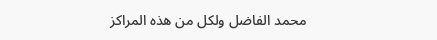محمد الفاضل ولكل من هذه المراكز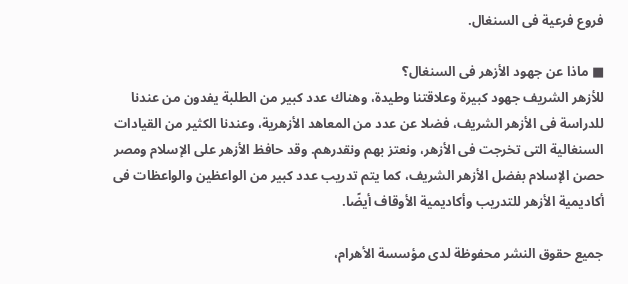فروع فرعية فى السنغال.

■ ماذا عن جهود الأزهر فى السنغال؟
للأزهر الشريف جهود كبيرة وعلاقتنا وطيدة، وهناك عدد كبير من الطلبة يفدون من عندنا للدراسة فى الأزهر الشريف، فضلا عن عدد من المعاهد الأزهرية، وعندنا الكثير من القيادات السنغالية التى تخرجت فى الأزهر، ونعتز بهم ونقدرهم. وقد حافظ الأزهر على الإسلام ومصر حصن الإسلام بفضل الأزهر الشريف، كما يتم تدريب عدد كبير من الواعظين والواعظات فى أكاديمية الأزهر للتدريب وأكاديمية الأوقاف أيضًا.

جميع حقوق النشر محفوظة لدى مؤسسة الأهرام،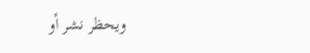ويحظر نشر أو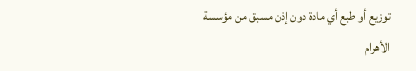توزيع أو طبع أي مادة دون إذن مسبق من مؤسسة الأهرام